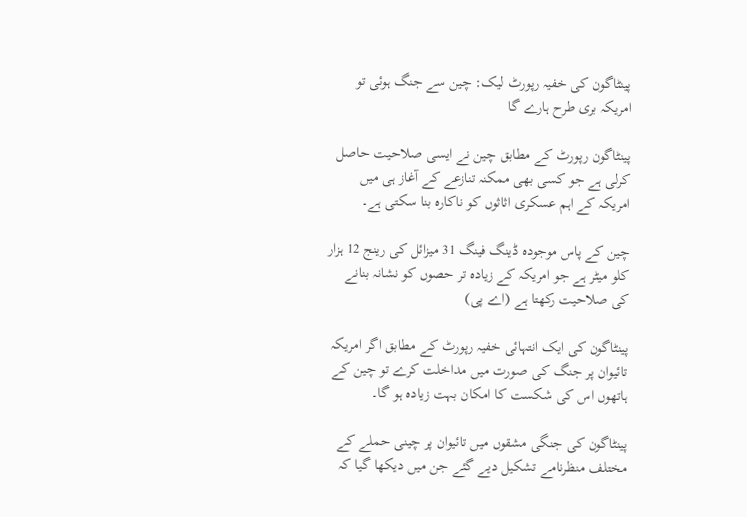پینٹاگون کی خفیہ رپورٹ لیک: چین سے جنگ ہوئی تو امریکہ بری طرح ہارے گا

پینٹاگون رپورٹ کے مطابق چین نے ایسی صلاحیت حاصل کرلی ہے جو کسی بھی ممکنہ تنازعے کے آغاز ہی میں امریکہ کے اہم عسکری اثاثوں کو ناکارہ بنا سکتی ہے۔

چین کے پاس موجودہ ڈینگ فینگ 31 میزائل کی رینج 12 ہزار کلو میٹر ہے جو امریکہ کے زیادہ تر حصوں کو نشانہ بنانے کی صلاحیت رکھتا ہے (اے پی)

پینٹاگون کی ایک انتہائی خفیہ رپورٹ کے مطابق اگر امریکہ تائیوان پر جنگ کی صورت میں مداخلت کرے تو چین کے ہاتھوں اس کی شکست کا امکان بہت زیادہ ہو گا۔

پینٹاگون کی جنگی مشقوں میں تائیوان پر چینی حملے کے مختلف منظرنامے تشکیل دیے گئے جن میں دیکھا گیا کہ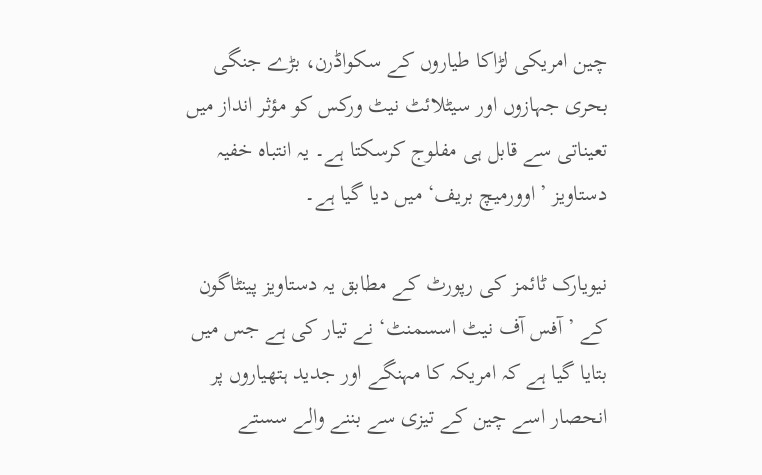چین امریکی لڑاکا طیاروں کے سکواڈرن، بڑے جنگی بحری جہازوں اور سیٹلائٹ نیٹ ورکس کو مؤثر انداز میں تعیناتی سے قابل ہی مفلوج کرسکتا ہے۔ یہ انتباہ خفیہ دستاویز ’اوورمیچ بریف‘ میں دیا گیا ہے۔

نیویارک ٹائمز کی رپورٹ کے مطابق یہ دستاویز پینٹاگون کے ’آفس آف نیٹ اسسمنٹ‘ نے تیار کی ہے جس میں بتایا گیا ہے کہ امریکہ کا مہنگے اور جدید ہتھیاروں پر انحصار اسے چین کے تیزی سے بننے والے سستے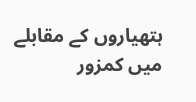ہتھیاروں کے مقابلے میں کمزور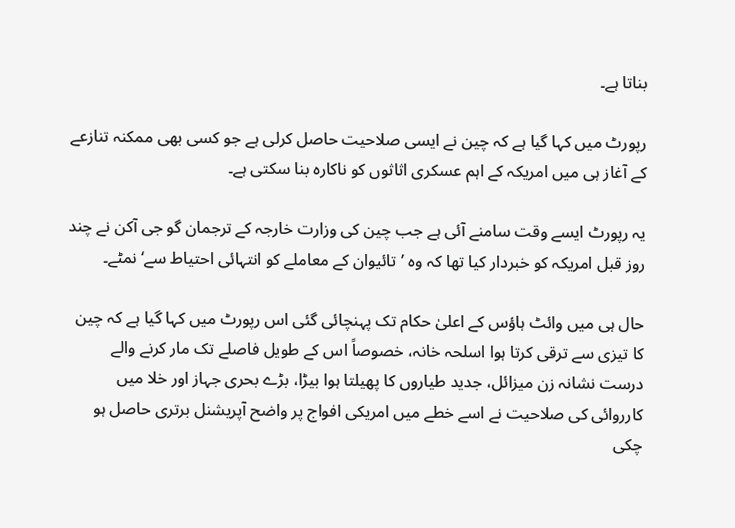بناتا ہے۔

رپورٹ میں کہا گیا ہے کہ چین نے ایسی صلاحیت حاصل کرلی ہے جو کسی بھی ممکنہ تنازعے کے آغاز ہی میں امریکہ کے اہم عسکری اثاثوں کو ناکارہ بنا سکتی ہے۔

یہ رپورٹ ایسے وقت سامنے آئی ہے جب چین کی وزارت خارجہ کے ترجمان گو جی آکن نے چند روز قبل امریکہ کو خبردار کیا تھا کہ وہ ’تائیوان کے معاملے کو انتہائی احتیاط سے‘ نمٹے۔

حال ہی میں وائٹ ہاؤس کے اعلیٰ حکام تک پہنچائی گئی اس رپورٹ میں کہا گیا ہے کہ چین کا تیزی سے ترقی کرتا ہوا اسلحہ خانہ، خصوصاً اس کے طویل فاصلے تک مار کرنے والے درست نشانہ زن میزائل، جدید طیاروں کا پھیلتا ہوا بیڑا، بڑے بحری جہاز اور خلا میں کارروائی کی صلاحیت نے اسے خطے میں امریکی افواج پر واضح آپریشنل برتری حاصل ہو چکی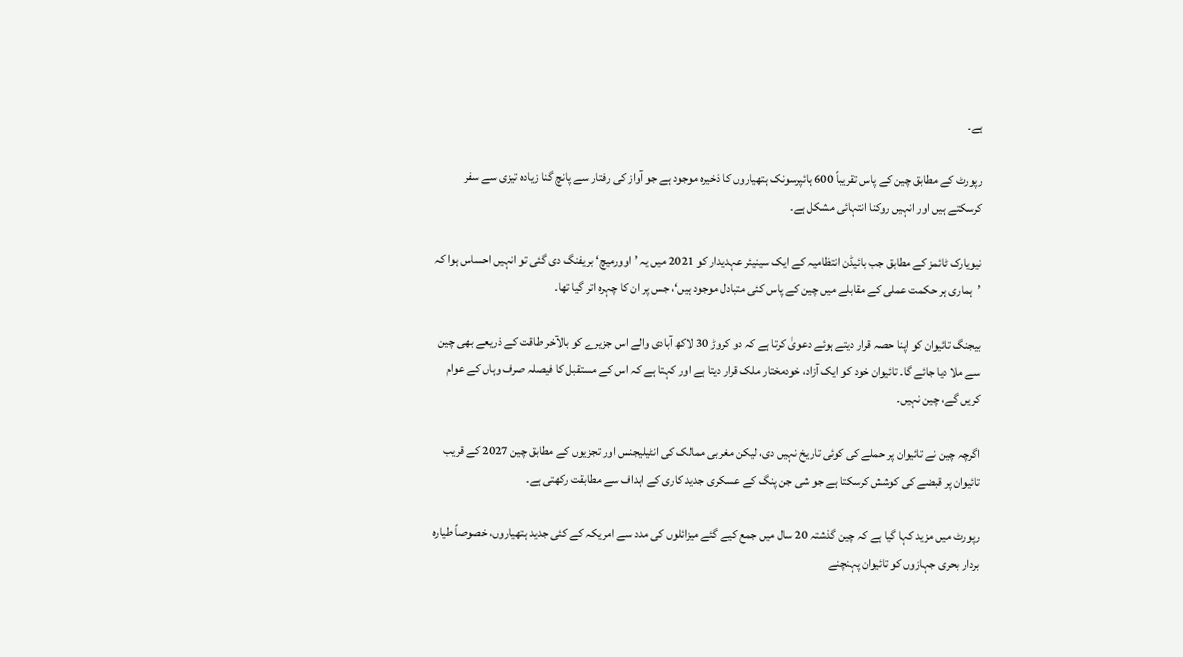ہے۔

رپورٹ کے مطابق چین کے پاس تقریباً 600 ہائپرسونک ہتھیاروں کا ذخیرہ موجود ہے جو آواز کی رفتار سے پانچ گنا زیادہ تیزی سے سفر کرسکتے ہیں اور انہیں روکنا انتہائی مشکل ہے۔

نیویارک ٹائمز کے مطابق جب بائیڈن انتظامیہ کے ایک سینیئر عہدیدار کو 2021 میں یہ ’اوورمیچ‘ بریفنگ دی گئی تو انہیں احساس ہوا کہ ’ہماری ہر حکمت عملی کے مقابلے میں چین کے پاس کئی متبادل موجود ہیں‘، جس پر ان کا چہرہ اتر گیا تھا۔

بیجنگ تائیوان کو اپنا حصہ قرار دیتے ہوئے دعویٰ کرتا ہے کہ دو کروڑ 30 لاکھ آبادی والے اس جزیرے کو بالآخر طاقت کے ذریعے بھی چین سے ملا دیا جائے گا۔ تائیوان خود کو ایک آزاد، خودمختار ملک قرار دیتا ہے اور کہتا ہے کہ اس کے مستقبل کا فیصلہ صرف وہاں کے عوام کریں گے، چین نہیں۔

اگرچہ چین نے تائیوان پر حملے کی کوئی تاریخ نہیں دی، لیکن مغربی ممالک کی انٹیلیجنس اور تجزیوں کے مطابق چین 2027 کے قریب تائیوان پر قبضے کی کوشش کرسکتا ہے جو شی جن پنگ کے عسکری جدید کاری کے اہداف سے مطابقت رکھتی ہے۔

رپورٹ میں مزید کہا گیا ہے کہ چین گذشتہ 20 سال میں جمع کیے گئے میزائلوں کی مدد سے امریکہ کے کئی جدید ہتھیاروں، خصوصاً طیارہ بردار بحری جہازوں کو تائیوان پہنچنے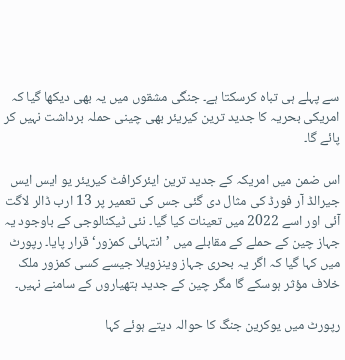سے پہلے ہی تباہ کرسکتا ہے۔ جنگی مشقوں میں یہ بھی دیکھا گیا کہ امریکی بحریہ کا جدید ترین کیریئر بھی چینی حملہ برداشت نہیں کر پائے گا۔

اس ضمن میں امریکہ کے جدید ترین ایئرکرافٹ کیریئر یو ایس ایس جیرالڈ آر فورڈ کی مثال دی گئی جس کی تعمیر پر 13 ارب ڈالر لاگت آئی اور اسے 2022 میں تعینات کیا گیا۔ نئی ٹیکنالوجی کے باوجود یہ جہاز چین کے حملے کے مقابلے میں ’انتہائی کمزور‘ قرار پایا۔ رپورٹ میں کہا گیا کہ اگر یہ بحری جہاز وینزویلا جیسے کسی کمزور ملک خلاف مؤثر ہوسکے گا مگر چین کے جدید ہتھیاروں کے سامنے نہیں۔

رپورٹ میں یوکرین جنگ کا حوالہ دیتے ہوئے کہا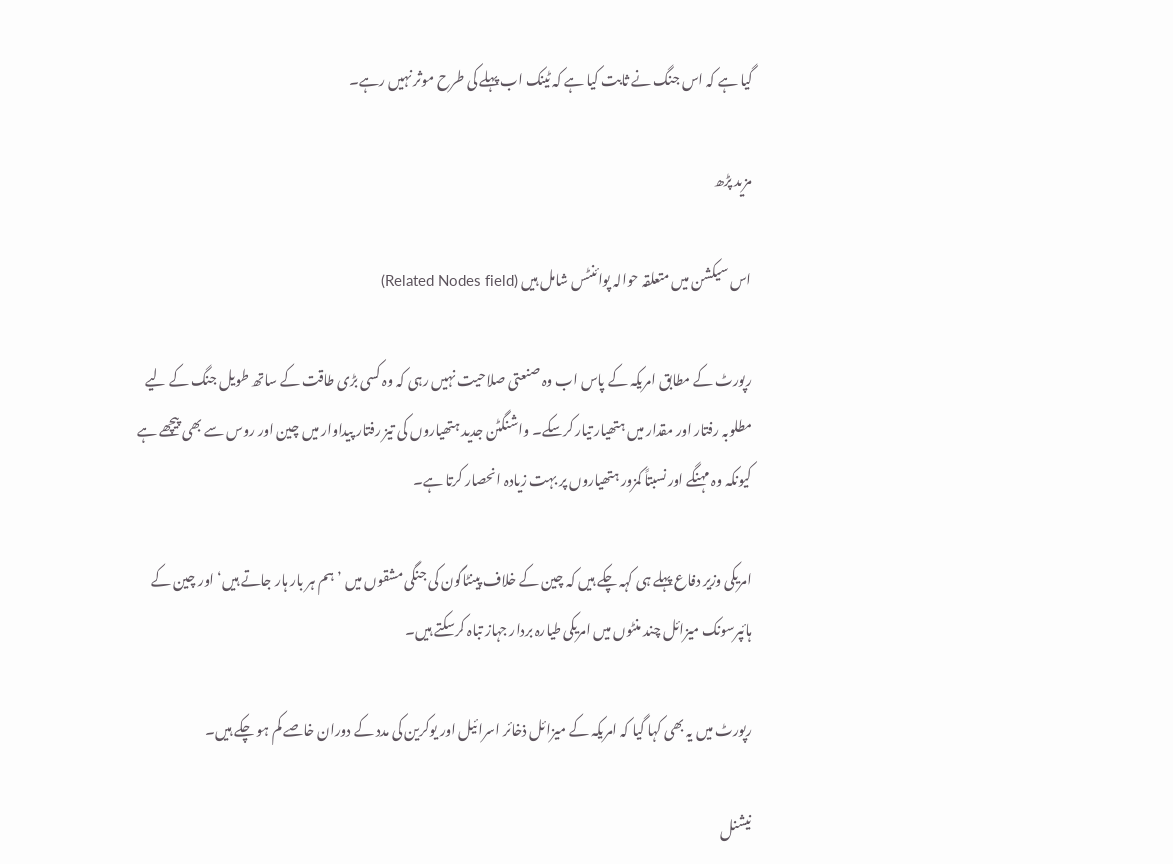گیا ہے کہ اس جنگ نے ثابت کیا ہے کہ ٹینک اب پہلے کی طرح موثر نہیں رہے۔

مزید پڑھ

اس سیکشن میں متعلقہ حوالہ پوائنٹس شامل ہیں (Related Nodes field)

رپورٹ کے مطابق امریکہ کے پاس اب وہ صنعتی صلاحیت نہیں رہی کہ وہ کسی بڑی طاقت کے ساتھ طویل جنگ کے لیے مطلوبہ رفتار اور مقدار میں ہتھیار تیار کرسکے۔ واشنگٹن جدید ہتھیاروں کی تیز رفتار پیداوار میں چین اور روس سے بھی پیچھے ہے کیونکہ وہ مہنگے اور نسبتاً کمزور ہتھیاروں پر بہت زیادہ انحصار کرتا ہے۔

امریکی وزیر دفاع پہلے ہی کہہ چکے ہیں کہ چین کے خلاف پینٹاگون کی جنگی مشقوں میں ’ہم ہر بار ہار جاتے ہیں‘ اور چین کے ہائپرسونک میزائل چند منٹوں میں امریکی طیارہ بردار جہاز تباہ کرسکتے ہیں۔

رپورٹ میں یہ بھی کہا گیا کہ امریکہ کے میزائل ذخائر اسرائیل اور یوکرین کی مدد کے دوران خاصے کم ہو چکے ہیں۔

نیشنل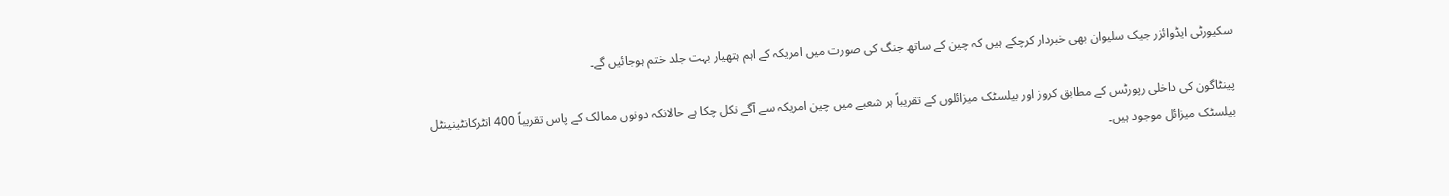سکیورٹی ایڈوائزر جیک سلیوان بھی خبردار کرچکے ہیں کہ چین کے ساتھ جنگ کی صورت میں امریکہ کے اہم ہتھیار بہت جلد ختم ہوجائیں گے۔

پینٹاگون کی داخلی رپورٹس کے مطابق کروز اور بیلسٹک میزائلوں کے تقریباً ہر شعبے میں چین امریکہ سے آگے نکل چکا ہے حالانکہ دونوں ممالک کے پاس تقریباً 400 انٹرکانٹینینٹل بیلسٹک میزائل موجود ہیں۔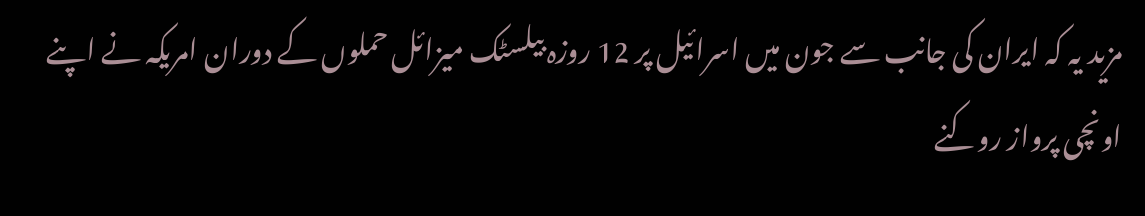مزید یہ کہ ایران کی جانب سے جون میں اسرائیل پر 12 روزہ بیلسٹک میزائل حملوں کے دوران امریکہ نے اپنے اونچی پرواز روکنے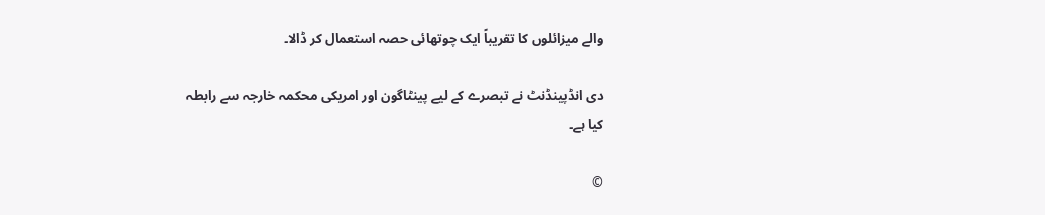والے میزائلوں کا تقریباً ایک چوتھائی حصہ استعمال کر ڈالا۔

دی انڈپینڈنٹ نے تبصرے کے لیے پینٹاگون اور امریکی محکمہ خارجہ سے رابطہ کیا ہے۔

©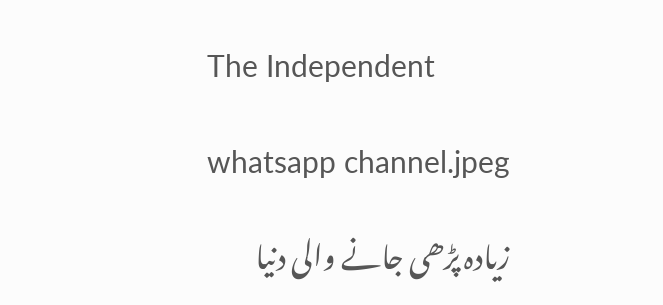The Independent

whatsapp channel.jpeg

زیادہ پڑھی جانے والی دنیا